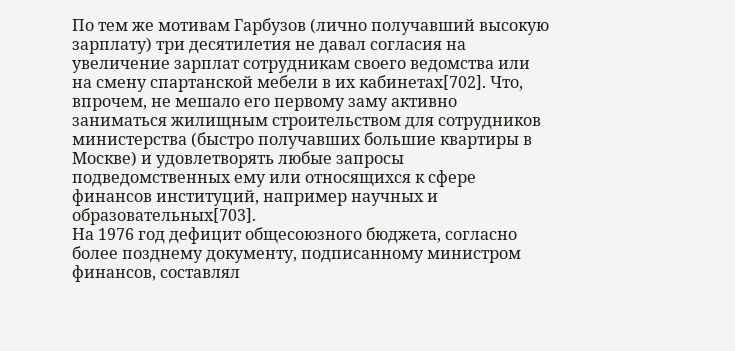По тем же мотивам Гарбузов (лично получавший высокую зарплату) три десятилетия не давал согласия на увеличение зарплат сотрудникам своего ведомства или на смену спартанской мебели в их кабинетах[702]. Что, впрочем, не мешало его первому заму активно заниматься жилищным строительством для сотрудников министерства (быстро получавших большие квартиры в Москве) и удовлетворять любые запросы подведомственных ему или относящихся к сфере финансов институций, например научных и образовательных[703].
На 1976 год дефицит общесоюзного бюджета, согласно более позднему документу, подписанному министром финансов, составлял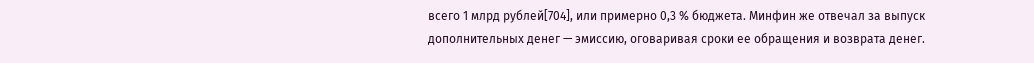всего 1 млрд рублей[704], или примерно 0,3 % бюджета. Минфин же отвечал за выпуск дополнительных денег — эмиссию, оговаривая сроки ее обращения и возврата денег.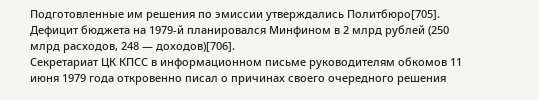Подготовленные им решения по эмиссии утверждались Политбюро[705]. Дефицит бюджета на 1979-й планировался Минфином в 2 млрд рублей (250 млрд расходов, 248 — доходов)[706].
Секретариат ЦК КПСС в информационном письме руководителям обкомов 11 июня 1979 года откровенно писал о причинах своего очередного решения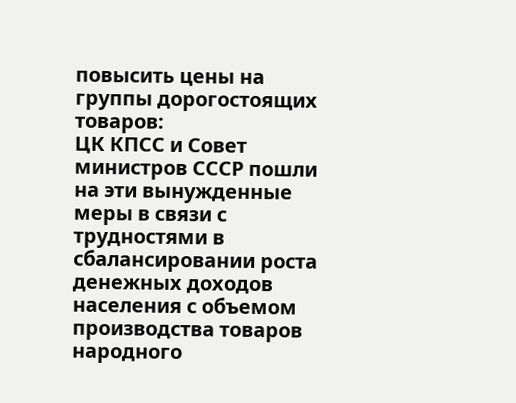повысить цены на группы дорогостоящих товаров:
ЦК КПСС и Совет министров СССР пошли на эти вынужденные меры в связи с трудностями в сбалансировании роста денежных доходов населения с объемом производства товаров народного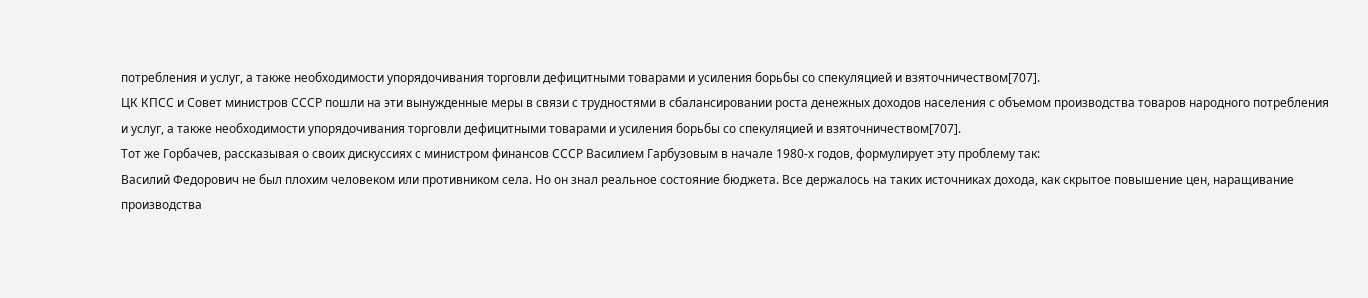потребления и услуг, а также необходимости упорядочивания торговли дефицитными товарами и усиления борьбы со спекуляцией и взяточничеством[707].
ЦК КПСС и Совет министров СССР пошли на эти вынужденные меры в связи с трудностями в сбалансировании роста денежных доходов населения с объемом производства товаров народного потребления и услуг, а также необходимости упорядочивания торговли дефицитными товарами и усиления борьбы со спекуляцией и взяточничеством[707].
Тот же Горбачев, рассказывая о своих дискуссиях с министром финансов СССР Василием Гарбузовым в начале 1980-х годов, формулирует эту проблему так:
Василий Федорович не был плохим человеком или противником села. Но он знал реальное состояние бюджета. Все держалось на таких источниках дохода, как скрытое повышение цен, наращивание производства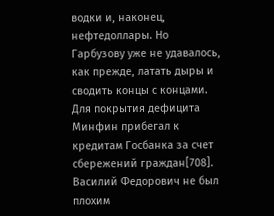водки и, наконец, нефтедоллары. Но Гарбузову уже не удавалось, как прежде, латать дыры и сводить концы с концами. Для покрытия дефицита Минфин прибегал к кредитам Госбанка за счет сбережений граждан[708].
Василий Федорович не был плохим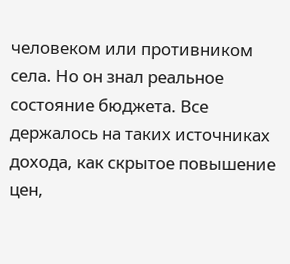человеком или противником села. Но он знал реальное состояние бюджета. Все держалось на таких источниках дохода, как скрытое повышение цен,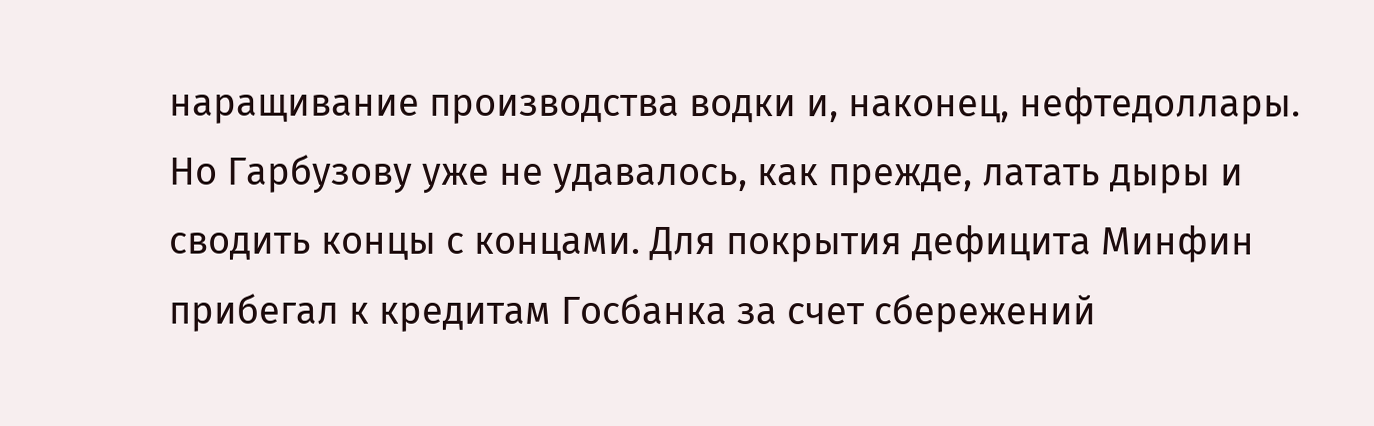наращивание производства водки и, наконец, нефтедоллары. Но Гарбузову уже не удавалось, как прежде, латать дыры и сводить концы с концами. Для покрытия дефицита Минфин прибегал к кредитам Госбанка за счет сбережений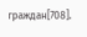граждан[708].